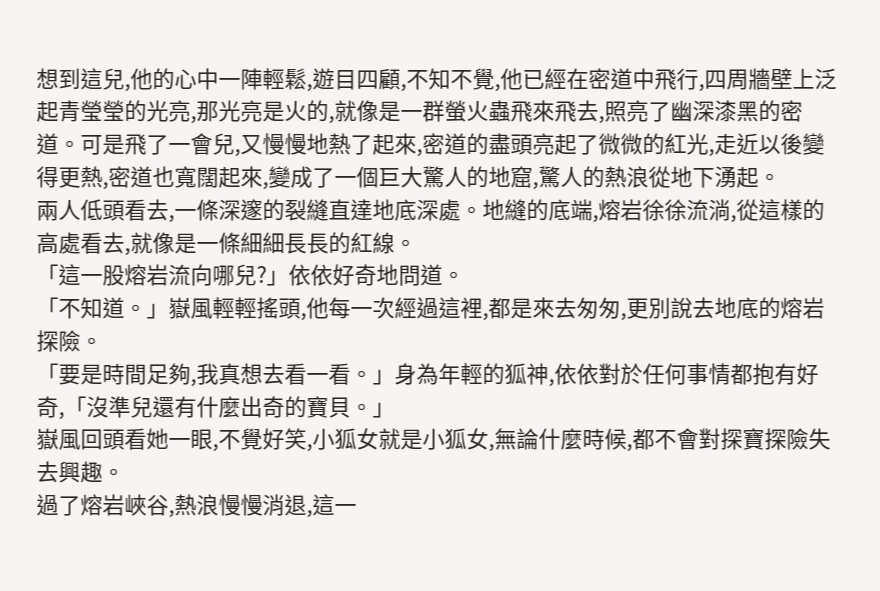想到這兒,他的心中一陣輕鬆,遊目四顧,不知不覺,他已經在密道中飛行,四周牆壁上泛起青瑩瑩的光亮,那光亮是火的,就像是一群螢火蟲飛來飛去,照亮了幽深漆黑的密道。可是飛了一會兒,又慢慢地熱了起來,密道的盡頭亮起了微微的紅光,走近以後變得更熱,密道也寬闊起來,變成了一個巨大驚人的地窟,驚人的熱浪從地下湧起。
兩人低頭看去,一條深邃的裂縫直達地底深處。地縫的底端,熔岩徐徐流淌,從這樣的高處看去,就像是一條細細長長的紅線。
「這一股熔岩流向哪兒?」依依好奇地問道。
「不知道。」嶽風輕輕搖頭,他每一次經過這裡,都是來去匆匆,更別說去地底的熔岩探險。
「要是時間足夠,我真想去看一看。」身為年輕的狐神,依依對於任何事情都抱有好奇,「沒準兒還有什麼出奇的寶貝。」
嶽風回頭看她一眼,不覺好笑,小狐女就是小狐女,無論什麼時候,都不會對探寶探險失去興趣。
過了熔岩峽谷,熱浪慢慢消退,這一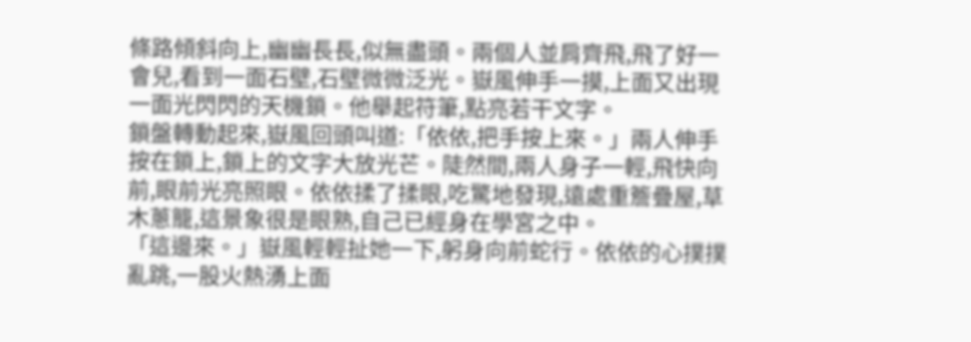條路傾斜向上,幽幽長長,似無盡頭。兩個人並肩齊飛,飛了好一會兒,看到一面石壁,石壁微微泛光。嶽風伸手一摸,上面又出現一面光閃閃的天機鎖。他舉起符筆,點亮若干文字。
鎖盤轉動起來,嶽風回頭叫道:「依依,把手按上來。」兩人伸手按在鎖上,鎖上的文字大放光芒。陡然間,兩人身子一輕,飛快向前,眼前光亮照眼。依依揉了揉眼,吃驚地發現,遠處重簷疊屋,草木蔥籠,這景象很是眼熟,自己已經身在學宮之中。
「這邊來。」嶽風輕輕扯她一下,躬身向前蛇行。依依的心撲撲亂跳,一股火熱湧上面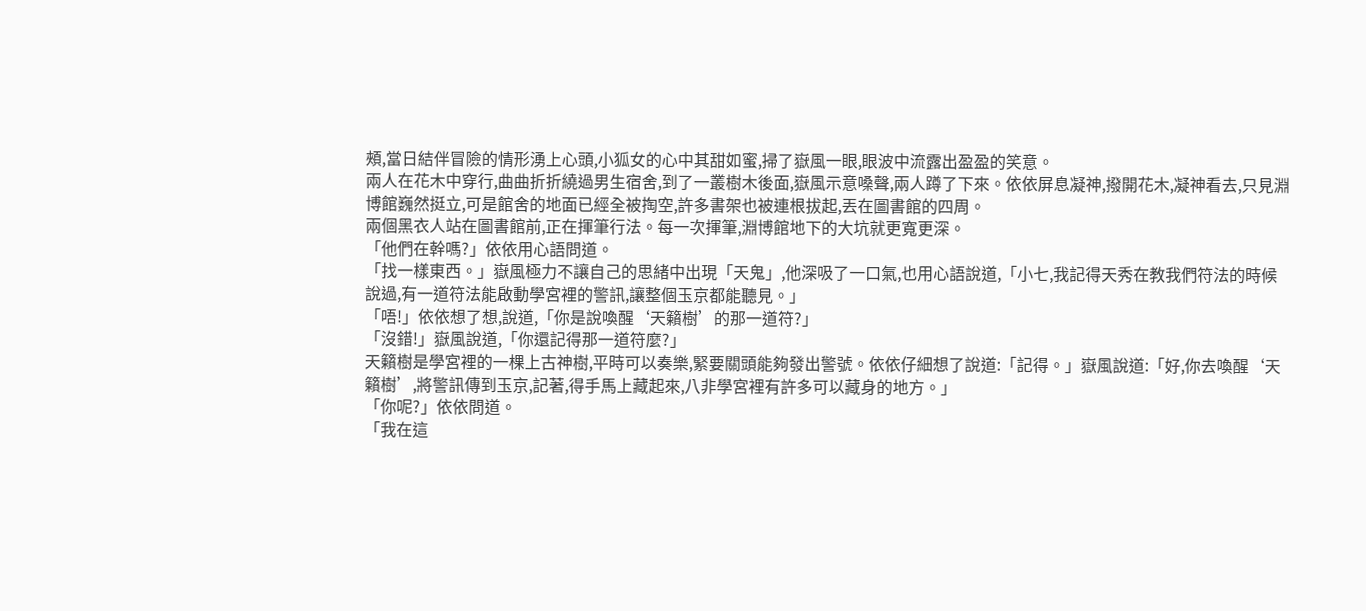頰,當日結伴冒險的情形湧上心頭,小狐女的心中其甜如蜜,掃了嶽風一眼,眼波中流露出盈盈的笑意。
兩人在花木中穿行,曲曲折折繞過男生宿舍,到了一叢樹木後面,嶽風示意嗓聲,兩人蹲了下來。依依屏息凝神,撥開花木,凝神看去,只見淵博館巍然挺立,可是館舍的地面已經全被掏空,許多書架也被連根拔起,丟在圖書館的四周。
兩個黑衣人站在圖書館前,正在揮筆行法。每一次揮筆,淵博館地下的大坑就更寬更深。
「他們在幹嗎?」依依用心語問道。
「找一樣東西。」嶽風極力不讓自己的思緒中出現「天鬼」,他深吸了一口氣,也用心語說道,「小七,我記得天秀在教我們符法的時候說過,有一道符法能啟動學宮裡的警訊,讓整個玉京都能聽見。」
「唔!」依依想了想,說道,「你是說喚醒‘天籟樹’的那一道符?」
「沒錯!」嶽風說道,「你還記得那一道符麼?」
天籟樹是學宮裡的一棵上古神樹,平時可以奏樂,緊要關頭能夠發出警號。依依仔細想了說道:「記得。」嶽風說道:「好,你去喚醒‘天籟樹’,將警訊傳到玉京,記著,得手馬上藏起來,八非學宮裡有許多可以藏身的地方。」
「你呢?」依依問道。
「我在這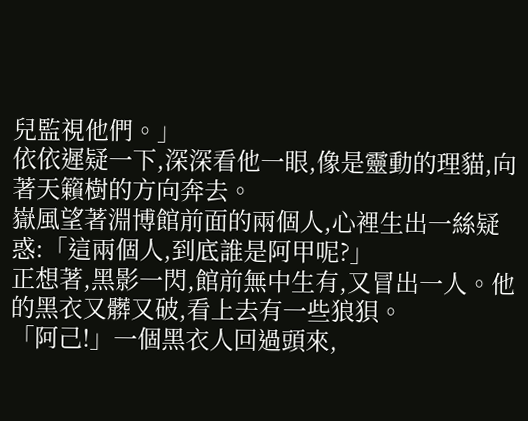兒監視他們。」
依依遲疑一下,深深看他一眼,像是靈動的理貓,向著天籟樹的方向奔去。
嶽風望著淵博館前面的兩個人,心裡生出一絲疑惑:「這兩個人,到底誰是阿甲呢?」
正想著,黑影一閃,館前無中生有,又冒出一人。他的黑衣又髒又破,看上去有一些狼狽。
「阿己!」一個黑衣人回過頭來,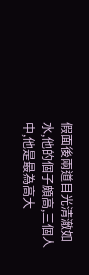假面後兩道目光清澈如水,他的個子頗高,三個人中,他是最為高大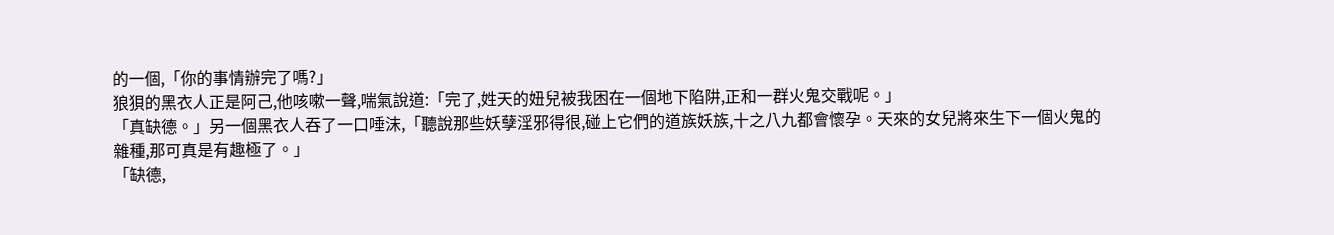的一個,「你的事情辦完了嗎?」
狼狽的黑衣人正是阿己,他咳嗽一聲,喘氣說道:「完了,姓天的妞兒被我困在一個地下陷阱,正和一群火鬼交戰呢。」
「真缺德。」另一個黑衣人吞了一口唾沫,「聽說那些妖孽淫邪得很,碰上它們的道族妖族,十之八九都會懷孕。天來的女兒將來生下一個火鬼的雜種,那可真是有趣極了。」
「缺德,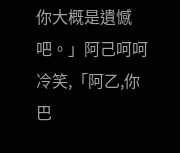你大概是遺憾吧。」阿己呵呵冷笑,「阿乙,你巴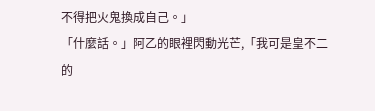不得把火鬼換成自己。」
「什麼話。」阿乙的眼裡閃動光芒,「我可是皇不二的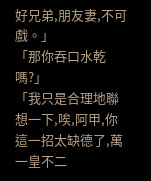好兄弟,朋友妻,不可戲。」
「那你吞口水乾嗎?」
「我只是合理地聯想一下,唉,阿甲,你這一招太缺德了,萬一皇不二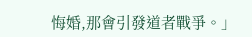悔婚,那會引發道者戰爭。」